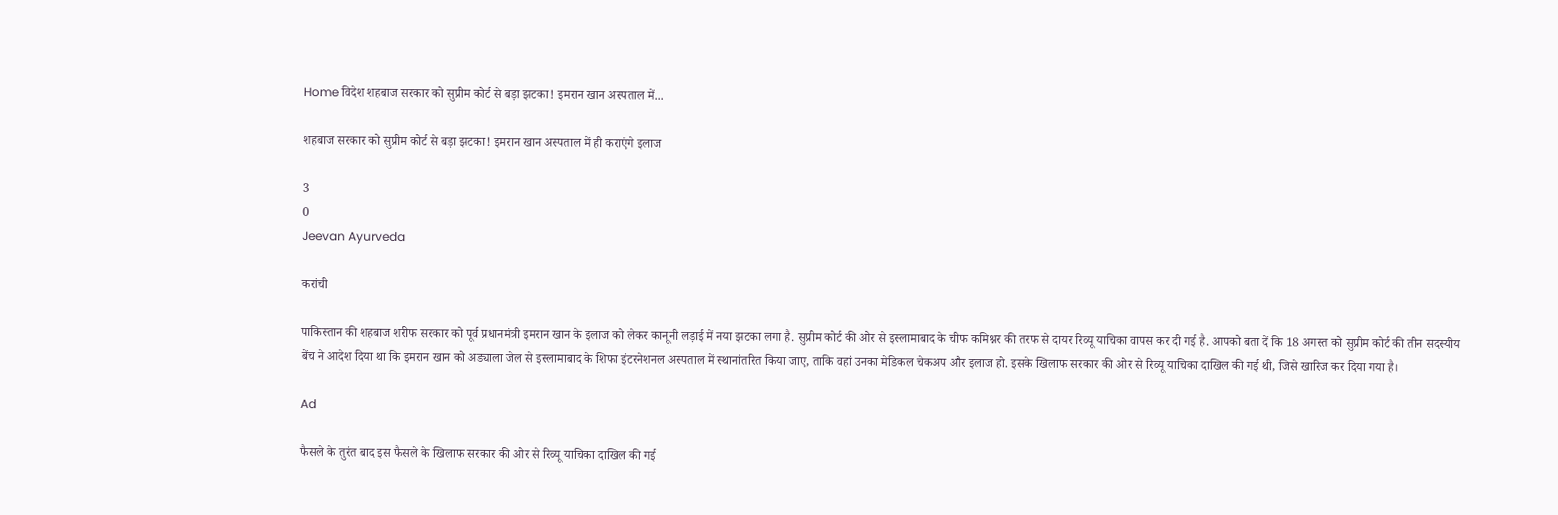Home विदेश शहबाज सरकार को सुप्रीम कोर्ट से बड़ा झटका! इमरान खान अस्पताल में...

शहबाज सरकार को सुप्रीम कोर्ट से बड़ा झटका! इमरान खान अस्पताल में ही कराएंगे इलाज

3
0
Jeevan Ayurveda

करांची

पाकिस्तान की शहबाज शरीफ सरकार को पूर्व प्रधानमंत्री इमरान खान के इलाज को लेकर कानूनी लड़ाई में नया झटका लगा है. सुप्रीम कोर्ट की ओर से इस्लामाबाद के चीफ कमिश्नर की तरफ से दायर रिव्यू याचिका वापस कर दी गई है. आपको बता दें कि 18 अगस्त को सुप्रीम कोर्ट की तीन सदस्यीय बेंच ने आदेश दिया था कि इमरान खान को अड्याला जेल से इस्लामाबाद के शिफा इंटरनेशनल अस्पताल में स्थानांतरित किया जाए, ताकि वहां उनका मेडिकल चेकअप और इलाज हो. इसके खिलाफ सरकार की ओर से रिव्यू याचिका दाखिल की गई थी, जिसे खारिज कर दिया गया है।

Ad

फैसले के तुरंत बाद इस फैसले के खिलाफ सरकार की ओर से रिव्यू याचिका दाखिल की गई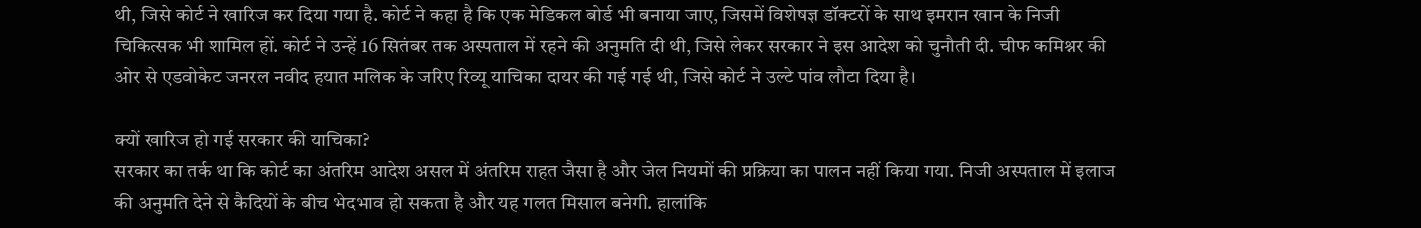थी, जिसे कोर्ट ने खारिज कर दिया गया है. कोर्ट ने कहा है कि एक मेडिकल बोर्ड भी बनाया जाए, जिसमें विशेषज्ञ डॉक्टरों के साथ इमरान खान के निजी चिकित्सक भी शामिल हों. कोर्ट ने उन्हें 16 सितंबर तक अस्पताल में रहने की अनुमति दी थी, जिसे लेकर सरकार ने इस आदेश को चुनौती दी. चीफ कमिश्नर की ओर से एडवोकेट जनरल नवीद हयात मलिक के जरिए रिव्यू याचिका दायर की गई गई थी, जिसे कोर्ट ने उल्टे पांव लौटा दिया है।

क्यों खारिज हो गई सरकार की याचिका?
सरकार का तर्क था कि कोर्ट का अंतरिम आदेश असल में अंतरिम राहत जैसा है और जेल नियमों की प्रक्रिया का पालन नहीं किया गया. निजी अस्पताल में इलाज की अनुमति देने से कैदियों के बीच भेदभाव हो सकता है और यह गलत मिसाल बनेगी. हालांकि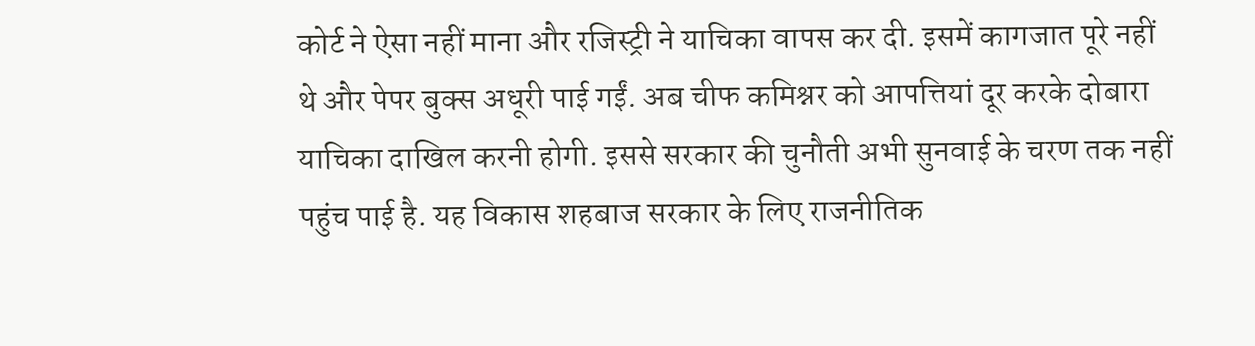कोर्ट ने ऐसा नहीं माना और रजिस्ट्री ने याचिका वापस कर दी. इसमें कागजात पूरे नहीं थे और पेपर बुक्स अधूरी पाई गईं. अब चीफ कमिश्नर को आपत्तियां दूर करके दोबारा याचिका दाखिल करनी होगी. इससे सरकार की चुनौती अभी सुनवाई के चरण तक नहीं पहुंच पाई है. यह विकास शहबाज सरकार के लिए राजनीतिक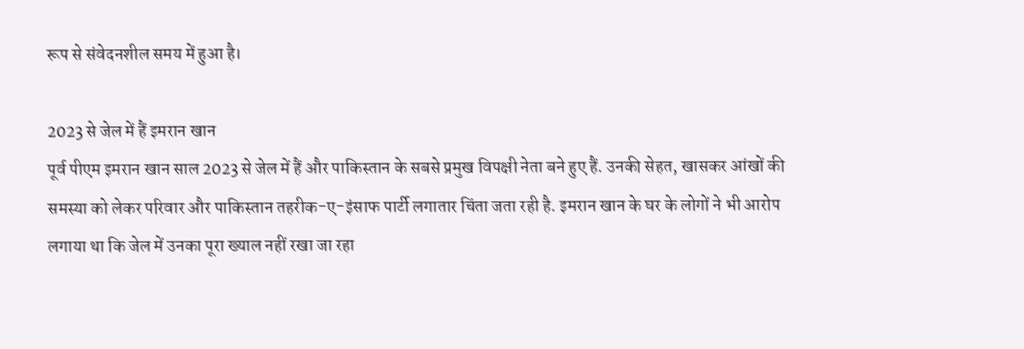रूप से संवेदनशील समय में हुआ है।

2023 से जेल में हैं इमरान खान
पूर्व पीएम इमरान खान साल 2023 से जेल में हैं और पाकिस्तान के सबसे प्रमुख विपक्षी नेता बने हुए हैं. उनकी सेहत, खासकर आंखों की समस्या को लेकर परिवार और पाकिस्तान तहरीक-ए-इंसाफ पार्टी लगातार चिंता जता रही है. इमरान खान के घर के लोगों ने भी आरोप लगाया था कि जेल में उनका पूरा ख्याल नहीं रखा जा रहा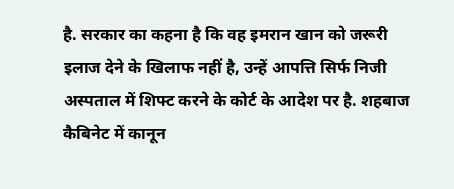है. सरकार का कहना है कि वह इमरान खान को जरूरी इलाज देने के खिलाफ नहीं है, उन्हें आपत्ति सिर्फ निजी अस्पताल में शिफ्ट करने के कोर्ट के आदेश पर है. शहबाज कैबिनेट में कानून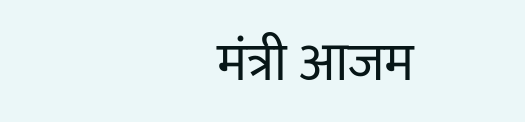मंत्री आजम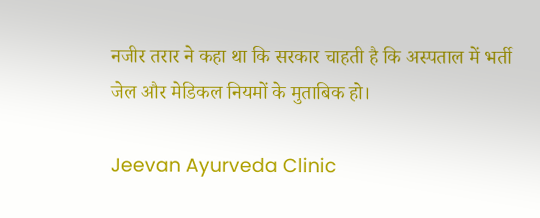नजीर तरार ने कहा था कि सरकार चाहती है कि अस्पताल में भर्ती जेल और मेडिकल नियमों के मुताबिक हो।

Jeevan Ayurveda Clinic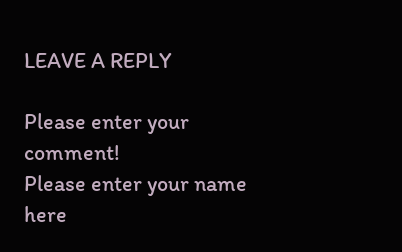LEAVE A REPLY

Please enter your comment!
Please enter your name here